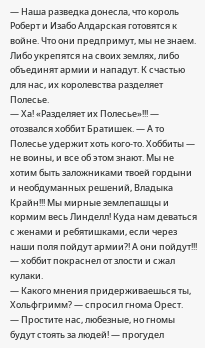— Наша разведка донесла, что король Роберт и Изабо Алдарская готовятся к войне. Что они предпримут, мы не знаем. Либо укрепятся на своих землях, либо объединят армии и нападут. К счастью для нас, их королевства разделяет Полесье.
— Ха! «Разделяет их Полесье»!!! — отозвался хоббит Братишек. — А то Полесье удержит хоть кого-то. Хоббиты — не воины, и все об этом знают. Мы не хотим быть заложниками твоей гордыни и необдуманных решений, Владыка Крайн!!! Мы мирные землепашцы и кормим весь Линделл! Куда нам деваться с женами и ребятишками, если через наши поля пойдут армии?! А они пойдут!!! — хоббит покраснел от злости и сжал кулаки.
— Какого мнения придерживаешься ты, Хольфгримм? — спросил гнома Орест.
— Простите нас, любезные, но гномы будут стоять за людей! — прогудел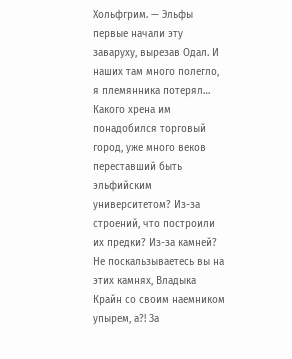Хольфгрим. — Эльфы первые начали эту заваруху, вырезав Одал. И наших там много полегло, я племянника потерял… Какого хрена им понадобился торговый город, уже много веков переставший быть эльфийским университетом? Из-за строений, что построили их предки? Из-за камней? Не поскальзываетесь вы на этих камнях, Владыка Крайн со своим наемником упырем, а?! За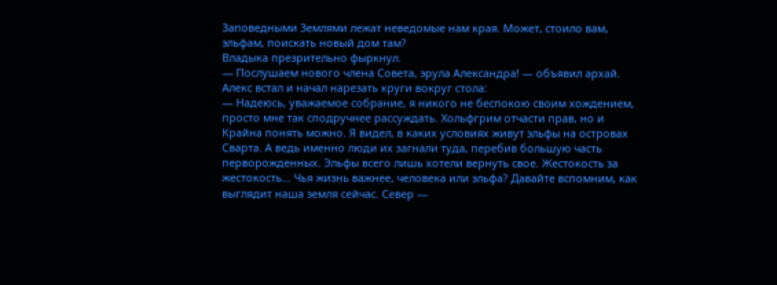Заповедными Землями лежат неведомые нам края. Может, стоило вам, эльфам, поискать новый дом там?
Владыка презрительно фыркнул.
— Послушаем нового члена Совета, эрула Александра! — объявил архай.
Алекс встал и начал нарезать круги вокруг стола:
— Надеюсь, уважаемое собрание, я никого не беспокою своим хождением, просто мне так сподручнее рассуждать. Хольфгрим отчасти прав, но и Крайна понять можно. Я видел, в каких условиях живут эльфы на островах Сварта. А ведь именно люди их загнали туда, перебив большую часть перворожденных. Эльфы всего лишь хотели вернуть свое. Жестокость за жестокость… Чья жизнь важнее, человека или эльфа? Давайте вспомним, как выглядит наша земля сейчас. Север —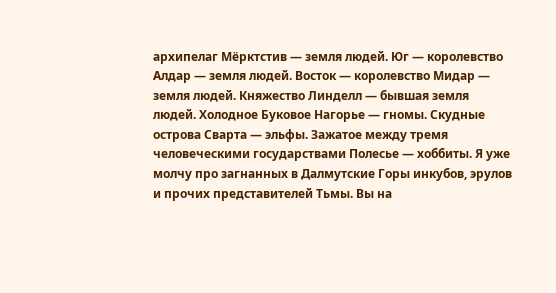архипелаг Мёрктстив — земля людей. Юг — королевство Алдар — земля людей. Восток — королевство Мидар — земля людей. Княжество Линделл — бывшая земля людей. Холодное Буковое Нагорье — гномы. Скудные острова Сварта — эльфы. Зажатое между тремя человеческими государствами Полесье — хоббиты. Я уже молчу про загнанных в Далмутские Горы инкубов, эрулов и прочих представителей Тьмы. Вы на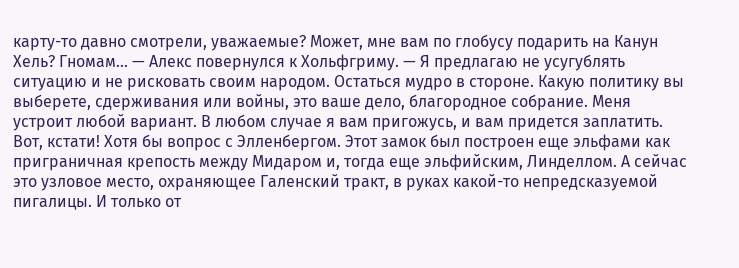карту-то давно смотрели, уважаемые? Может, мне вам по глобусу подарить на Канун Хель? Гномам… — Алекс повернулся к Хольфгриму. — Я предлагаю не усугублять ситуацию и не рисковать своим народом. Остаться мудро в стороне. Какую политику вы выберете, сдерживания или войны, это ваше дело, благородное собрание. Меня устроит любой вариант. В любом случае я вам пригожусь, и вам придется заплатить. Вот, кстати! Хотя бы вопрос с Элленбергом. Этот замок был построен еще эльфами как приграничная крепость между Мидаром и, тогда еще эльфийским, Линделлом. А сейчас это узловое место, охраняющее Галенский тракт, в руках какой-то непредсказуемой пигалицы. И только от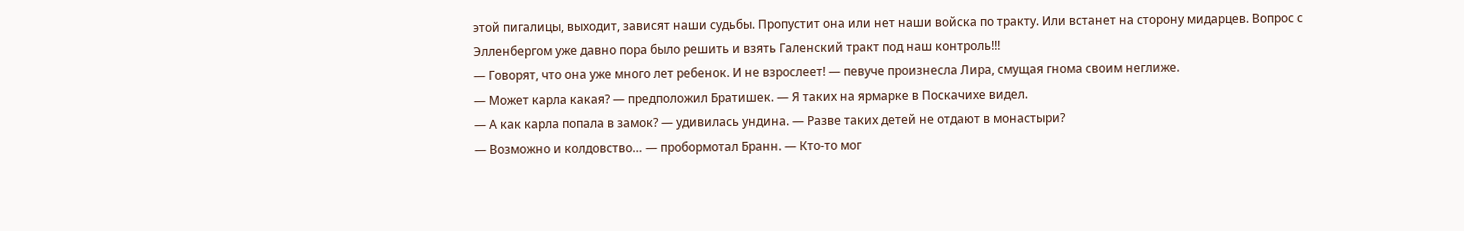этой пигалицы, выходит, зависят наши судьбы. Пропустит она или нет наши войска по тракту. Или встанет на сторону мидарцев. Вопрос с Элленбергом уже давно пора было решить и взять Галенский тракт под наш контроль!!!
— Говорят, что она уже много лет ребенок. И не взрослеет! — певуче произнесла Лира, смущая гнома своим неглиже.
— Может карла какая? — предположил Братишек. — Я таких на ярмарке в Поскачихе видел.
— А как карла попала в замок? — удивилась ундина. — Разве таких детей не отдают в монастыри?
— Возможно и колдовство… — пробормотал Бранн. — Кто-то мог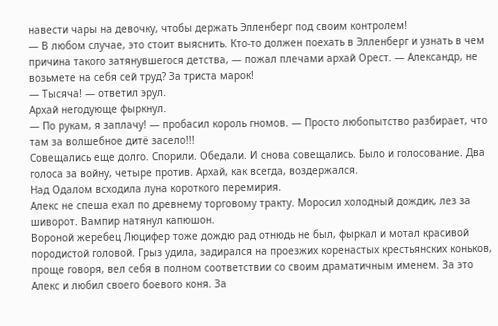навести чары на девочку, чтобы держать Элленберг под своим контролем!
— В любом случае, это стоит выяснить. Кто-то должен поехать в Элленберг и узнать в чем причина такого затянувшегося детства, — пожал плечами архай Орест. — Александр, не возьмете на себя сей труд? За триста марок!
— Тысяча! — ответил эрул.
Архай негодующе фыркнул.
— По рукам, я заплачу! — пробасил король гномов. — Просто любопытство разбирает, что там за волшебное дитё засело!!!
Совещались еще долго. Спорили. Обедали. И снова совещались. Было и голосование. Два голоса за войну, четыре против. Архай, как всегда, воздержался.
Над Одалом всходила луна короткого перемирия.
Алекс не спеша ехал по древнему торговому тракту. Моросил холодный дождик, лез за шиворот. Вампир натянул капюшон.
Вороной жеребец Люцифер тоже дождю рад отнюдь не был, фыркал и мотал красивой породистой головой. Грыз удила, задирался на проезжих коренастых крестьянских коньков, проще говоря, вел себя в полном соответствии со своим драматичным именем. За это Алекс и любил своего боевого коня. За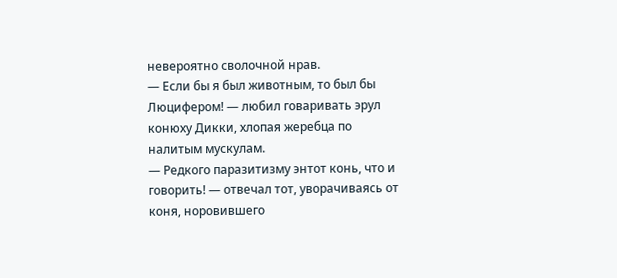невероятно сволочной нрав.
— Если бы я был животным, то был бы Люцифером! — любил говаривать эрул конюху Дикки, хлопая жеребца по налитым мускулам.
— Редкого паразитизму энтот конь, что и говорить! — отвечал тот, уворачиваясь от коня, норовившего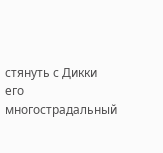стянуть с Дикки его многострадальный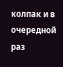колпак и в очередной раз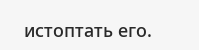истоптать его.